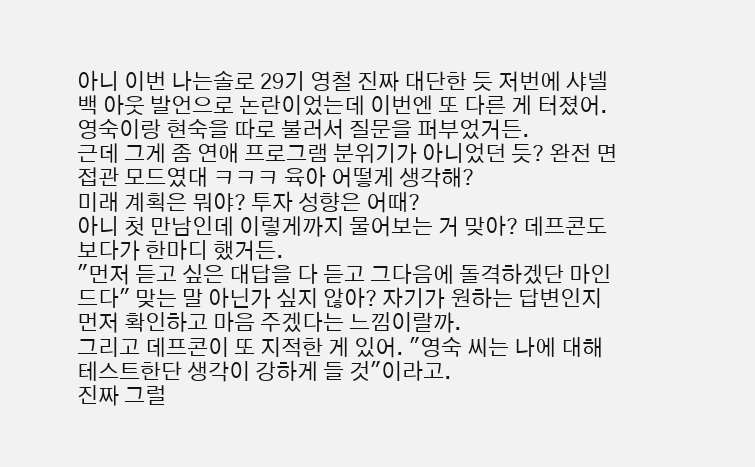아니 이번 나는솔로 29기 영철 진짜 대단한 듯 저번에 샤넬백 아웃 발언으로 논란이었는데 이번엔 또 다른 게 터졌어. 영숙이랑 현숙을 따로 불러서 질문을 퍼부었거든.
근데 그게 좀 연애 프로그램 분위기가 아니었던 듯? 완전 면접관 모드였대 ㅋㅋㅋ 육아 어떻게 생각해?
미래 계획은 뭐야? 투자 성향은 어때?
아니 첫 만남인데 이렇게까지 물어보는 거 맞아? 데프콘도 보다가 한마디 했거든.
"먼저 듣고 싶은 대답을 다 듣고 그다음에 돌격하겠단 마인드다" 맞는 말 아닌가 싶지 않아? 자기가 원하는 답변인지 먼저 확인하고 마음 주겠다는 느낌이랄까.
그리고 데프콘이 또 지적한 게 있어. "영숙 씨는 나에 대해 테스트한단 생각이 강하게 들 것"이라고.
진짜 그럴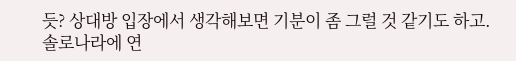듯? 상대방 입장에서 생각해보면 기분이 좀 그럴 것 같기도 하고.
솔로나라에 연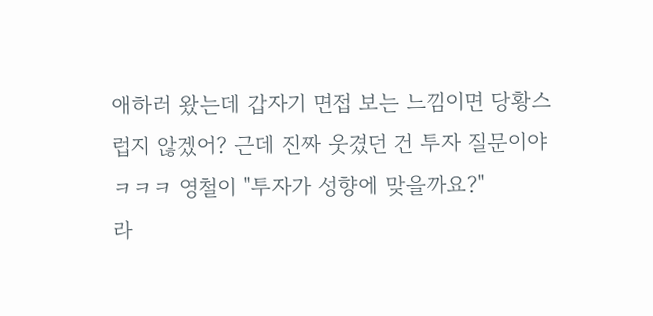애하러 왔는데 갑자기 면접 보는 느낌이면 당황스럽지 않겠어? 근데 진짜 웃겼던 건 투자 질문이야 ㅋㅋㅋ 영철이 "투자가 성향에 맞을까요?"
라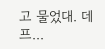고 물었대. 데프...